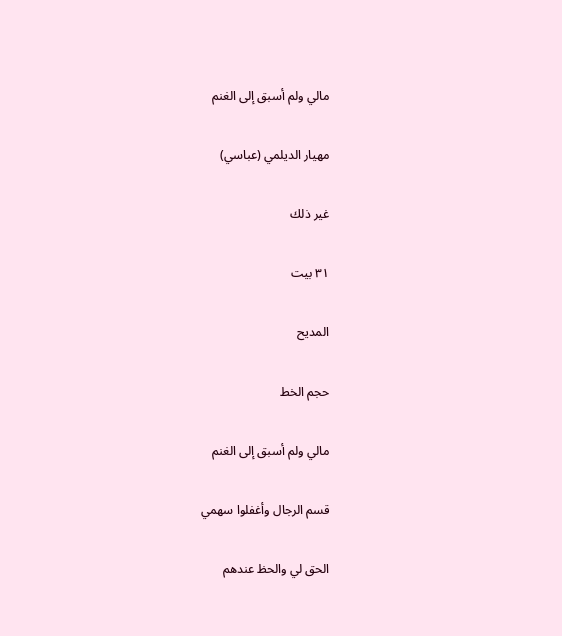مالي ولم أسبق إلى الغنم

مهيار الديلمي (عباسي)

غير ذلك

٣١ بيت

المديح

حجم الخط

مالي ولم أسبق إلى الغنم

قسم الرجال وأغفلوا سهمي

الحق لي والحظ عندهم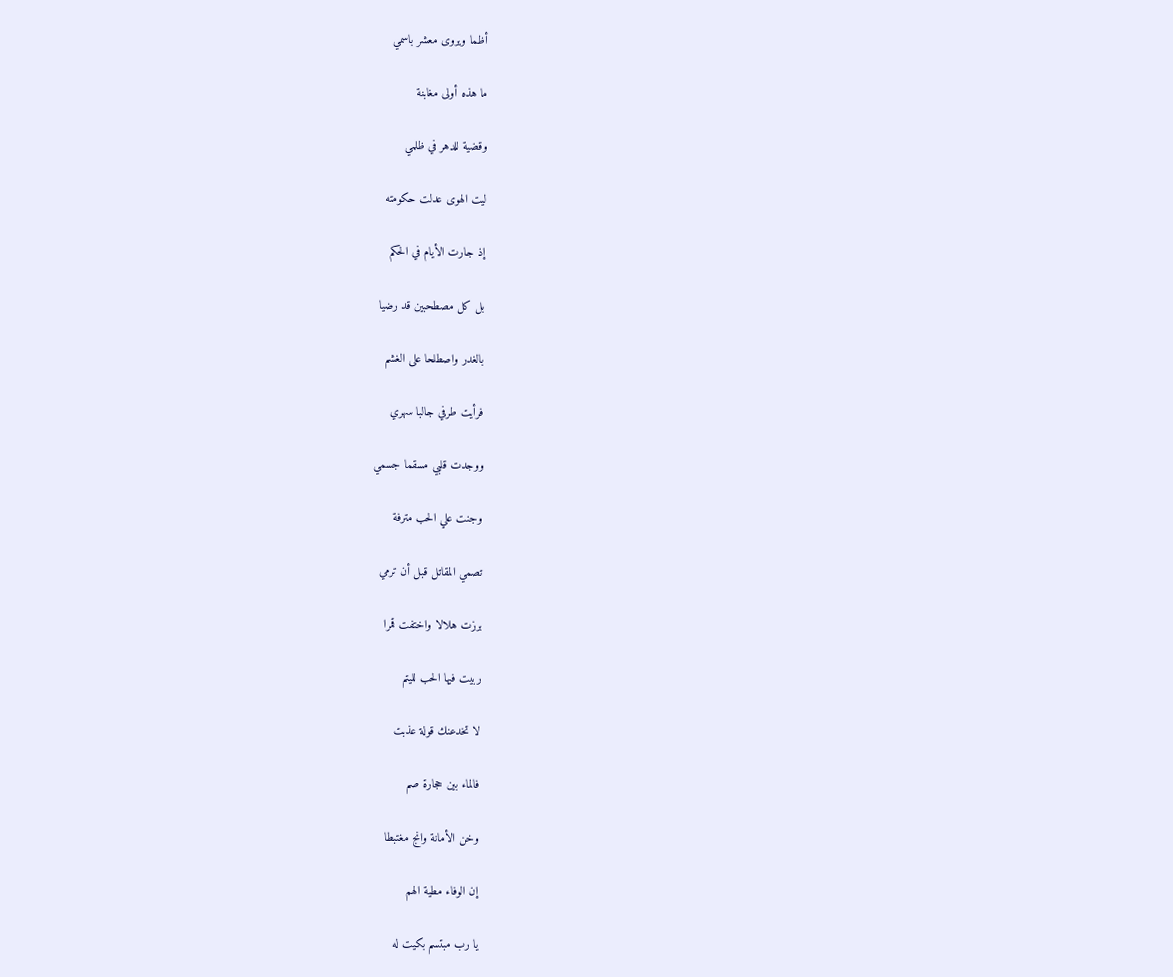أظما ويروى معشر باسمي

ما هذه أولى مغابنة

وقضية للدهر في ظلمي

ليت الهوى عدلت حكومته

إذ جارت الأيام في الحكم

بل كل مصطحبين قد رضيا

بالغدر واصطلحا على الغشم

فرأيت طرفي جالبا سهري

ووجدت قلبي مسقما جسمي

وجنت علي الحب مترفة

تصمي المقاتل قبل أن ترمي

برزت هلالا واختفت قمرا

ربيت فيها الحب لليتم

لا تخدعنك قولة عذبت

فالماء بين حجارة صم

وخن الأمانة وانج مغتبطا

إن الوفاء مطية الهم

يا رب مبتسم بكيت له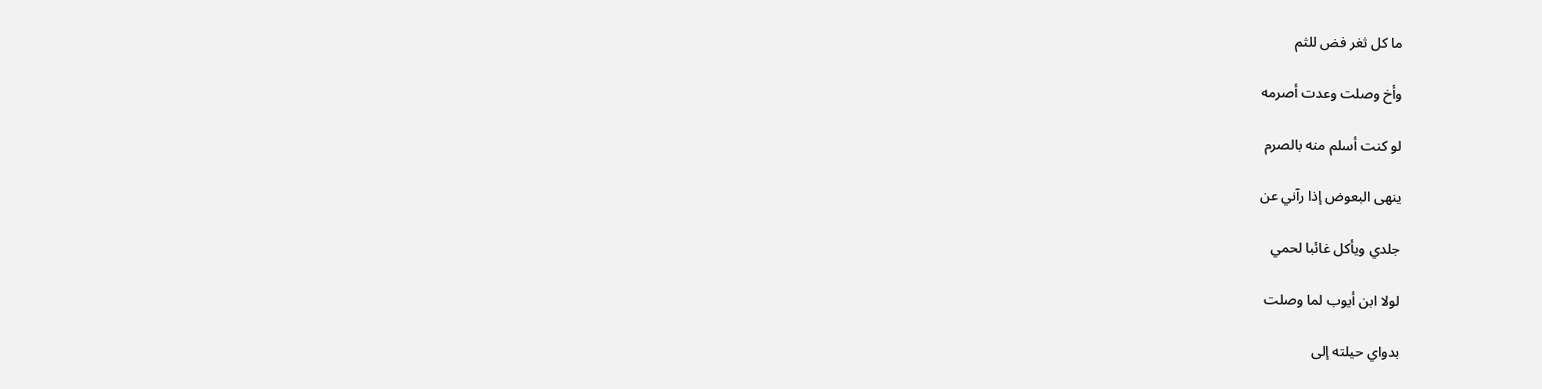ما كل ثغر فض للثم

وأخ وصلت وعدت أصرمه

لو كنت أسلم منه بالصرم

ينهى البعوض إذا رآني عن

جلدي ويأكل غائبا لحمي

لولا ابن أيوب لما وصلت

بدواي حيلته إلى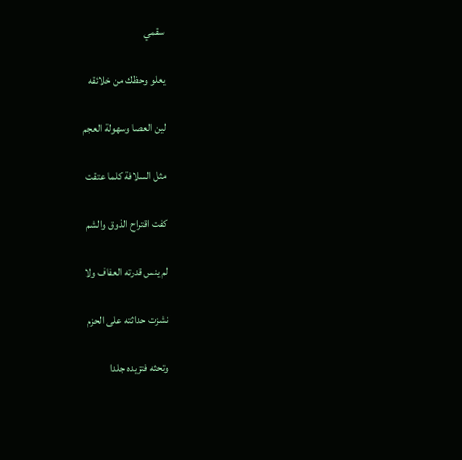سقمي

يعلو وحظك من خلائقه

لين العصا وسهولة العجم

مثل السلافة كلما عتقت

كفت اقتراح الذوق والشم

لم ينس قدرته العفاف ولا

نشزت حداثته على الحزم

وتحثه فتزيده جلدا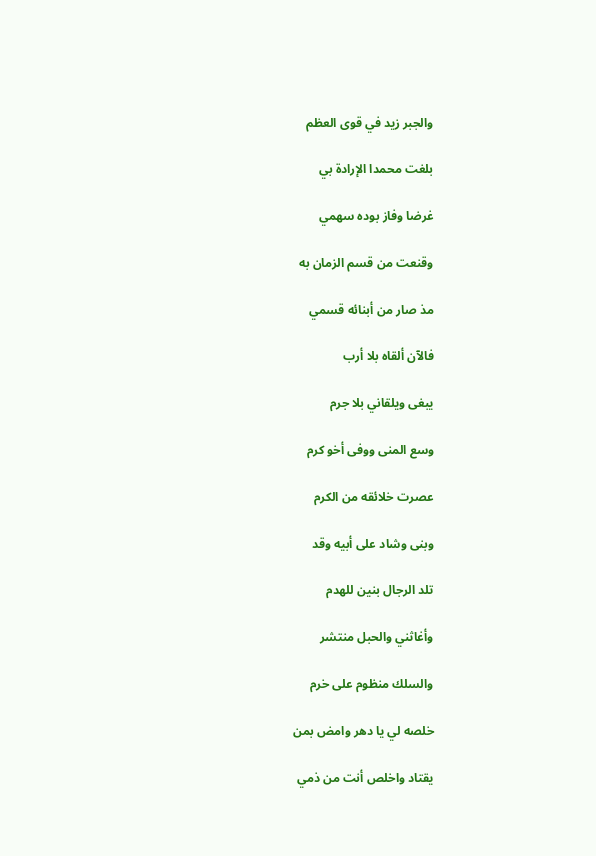والجبر زيد في قوى العظم

بلغت محمدا الإرادة بي

غرضا وفاز بوده سهمي

وقنعت من قسم الزمان به

مذ صار من أبنائه قسمي

فالآن ألقاه بلا أرب

يبغى ويلقاني بلا جرم

وسع المنى ووفى أخو كرم

عصرت خلائقه من الكرم

وبنى وشاد على أبيه وقد

تلد الرجال بنين للهدم

وأغاثني والحبل منتشر

والسلك منظوم على خرم

خلصه لي يا دهر وامض بمن

يقتاد واخلص أنت من ذمي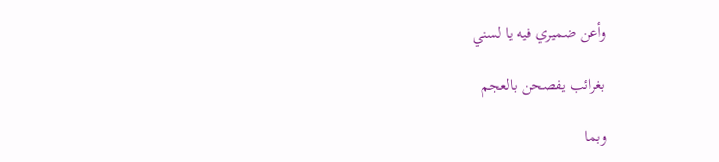وأعن ضميري فيه يا لسني

بغرائب يفصحن بالعجم

وبما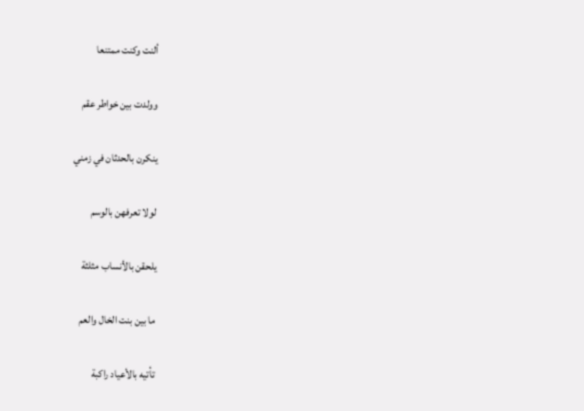ألنت وكنت ممتنعا

وولدت بين خواطر عقم

ينكرن بالحدثان في زمني

لولا تعرفهن بالوسم

يلحقن بالأنساب مثلثة

ما بين بنت الخال والعم

تأتيه بالأعياد راكبة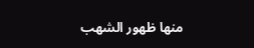منها ظهور الشهب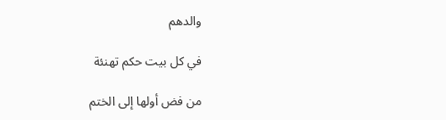والدهم

في كل بيت حكم تهنئة

من فض أولها إلى الختم